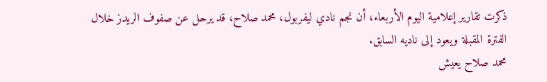ذكرت تقارير إعلامية اليوم الأربعاء، أن نجم نادي ليفربول، محمد صلاح، قد يرحل عن صفوف الريدز خلال الفترة المقبلة ويعود إلى ناديه السابق.
محمد صلاح يعيش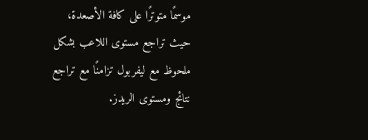موسمًا متوترًا على كافة الأصعدة، حيث تراجع مستوى اللاعب بشكل ملحوظ مع ليفربول تزامنًا مع تراجع نتائج ومستوى الريدز.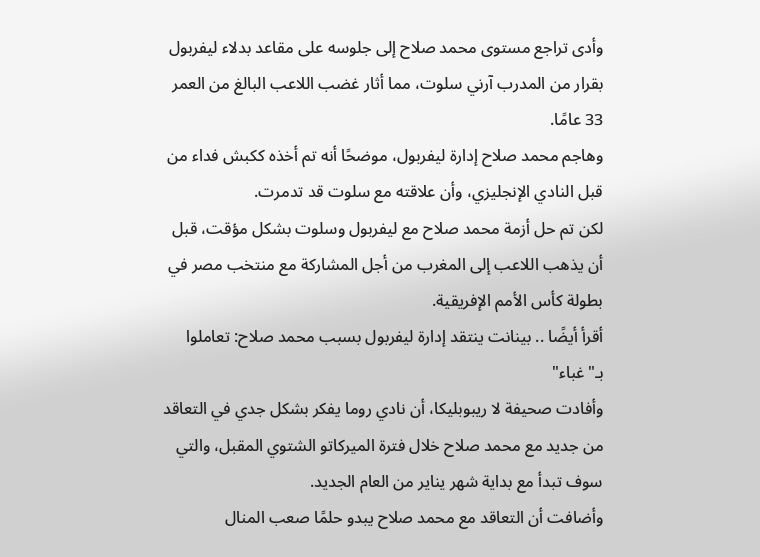وأدى تراجع مستوى محمد صلاح إلى جلوسه على مقاعد بدلاء ليفربول بقرار من المدرب آرني سلوت، مما أثار غضب اللاعب البالغ من العمر 33 عامًا.
وهاجم محمد صلاح إدارة ليفربول، موضحًا أنه تم أخذه ككبش فداء من قبل النادي الإنجليزي، وأن علاقته مع سلوت قد تدمرت.
لكن تم حل أزمة محمد صلاح مع ليفربول وسلوت بشكل مؤقت، قبل أن يذهب اللاعب إلى المغرب من أجل المشاركة مع منتخب مصر في بطولة كأس الأمم الإفريقية.
أقرأ أيضًا .. بينانت ينتقد إدارة ليفربول بسبب محمد صلاح: تعاملوا بـ"غباء"
وأفادت صحيفة لا ريبوبليكا، أن نادي روما يفكر بشكل جدي في التعاقد من جديد مع محمد صلاح خلال فترة الميركاتو الشتوي المقبل، والتي سوف تبدأ مع بداية شهر يناير من العام الجديد.
وأضافت أن التعاقد مع محمد صلاح يبدو حلمًا صعب المنال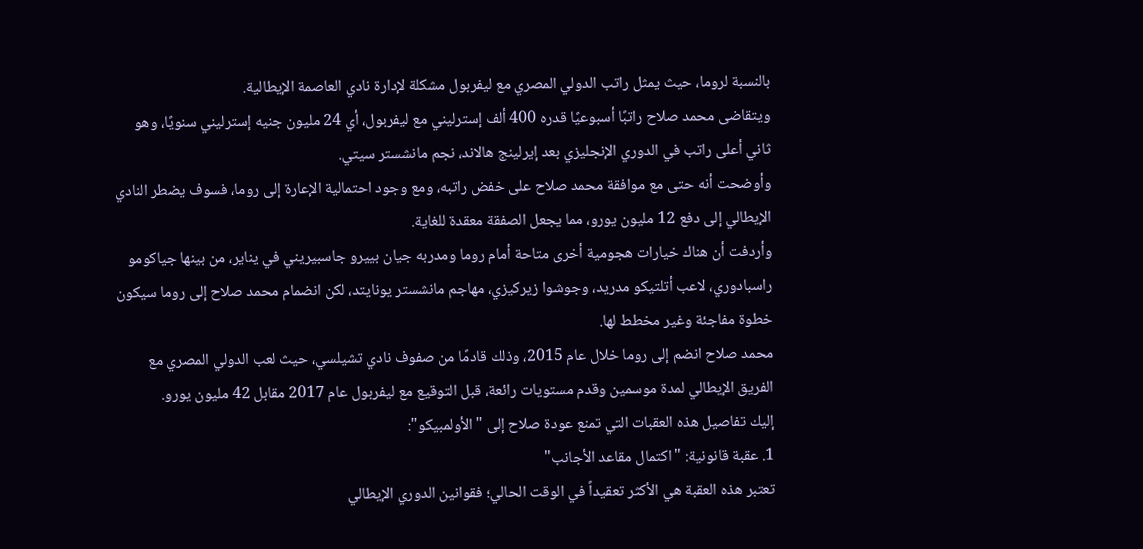بالنسبة لروما، حيث يمثل راتب الدولي المصري مع ليفربول مشكلة لإدارة نادي العاصمة الإيطالية.
ويتقاضى محمد صلاح راتبًا أسبوعيًا قدره 400 ألف إسترليني مع ليفربول، أي 24 مليون جنيه إسترليني سنويًا، وهو ثاني أعلى راتب في الدوري الإنجليزي بعد إيرلينج هالاند، نجم مانشستر سيتي.
وأوضحت أنه حتى مع موافقة محمد صلاح على خفض راتبه، ومع وجود احتمالية الإعارة إلى روما، فسوف يضطر النادي الإيطالي إلى دفع 12 مليون يورو، مما يجعل الصفقة معقدة للغاية.
وأردفت أن هناك خيارات هجومية أخرى متاحة أمام روما ومدربه جيان بييرو جاسبيريني في يناير، من بينها جياكومو راسبادوري، لاعب أتلتيكو مدريد، وجوشوا زيركيزي، مهاجم مانشستر يونايتد، لكن انضمام محمد صلاح إلى روما سيكون خطوة مفاجئة وغير مخطط لها.
محمد صلاح انضم إلى روما خلال عام 2015، وذلك قادمًا من صفوف نادي تشيلسي، حيث لعب الدولي المصري مع الفريق الإيطالي لمدة موسمين وقدم مستويات رائعة، قبل التوقيع مع ليفربول عام 2017 مقابل 42 مليون يورو.
إليك تفاصيل هذه العقبات التي تمنع عودة صلاح إلى "الأولمبيكو":
1. عقبة قانونية: "اكتمال مقاعد الأجانب"
تعتبر هذه العقبة هي الأكثر تعقيداً في الوقت الحالي؛ فقوانين الدوري الإيطالي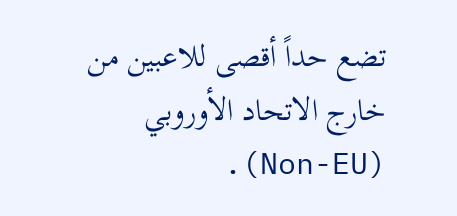تضع حداً أقصى للاعبين من خارج الاتحاد الأوروبي (Non-EU).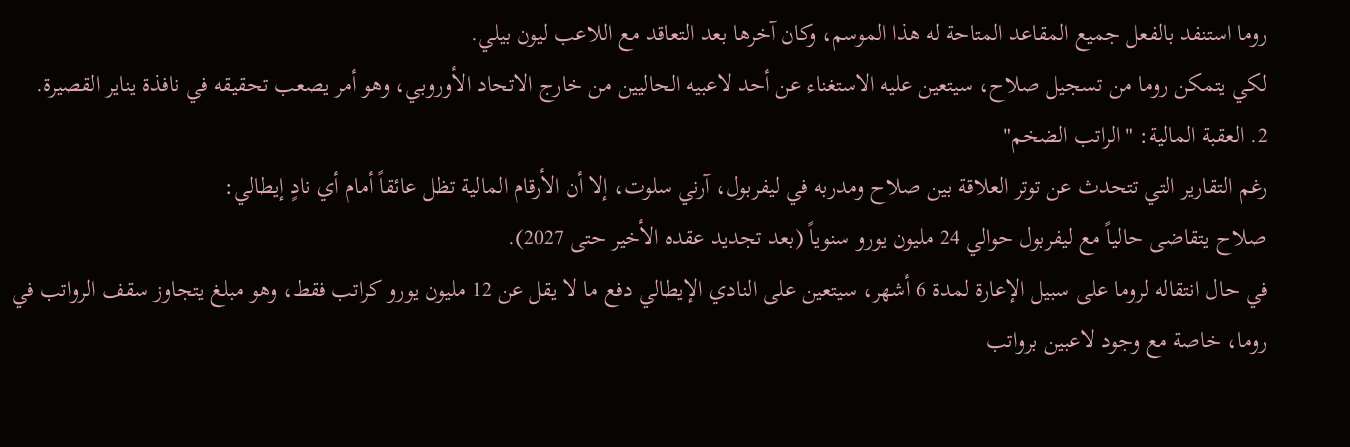روما استنفد بالفعل جميع المقاعد المتاحة له هذا الموسم، وكان آخرها بعد التعاقد مع اللاعب ليون بيلي.
لكي يتمكن روما من تسجيل صلاح، سيتعين عليه الاستغناء عن أحد لاعبيه الحاليين من خارج الاتحاد الأوروبي، وهو أمر يصعب تحقيقه في نافذة يناير القصيرة.
2. العقبة المالية: "الراتب الضخم"
رغم التقارير التي تتحدث عن توتر العلاقة بين صلاح ومدربه في ليفربول، آرني سلوت، إلا أن الأرقام المالية تظل عائقاً أمام أي نادٍ إيطالي:
صلاح يتقاضى حالياً مع ليفربول حوالي 24 مليون يورو سنوياً (بعد تجديد عقده الأخير حتى 2027).
في حال انتقاله لروما على سبيل الإعارة لمدة 6 أشهر، سيتعين على النادي الإيطالي دفع ما لا يقل عن 12 مليون يورو كراتب فقط، وهو مبلغ يتجاوز سقف الرواتب في روما، خاصة مع وجود لاعبين برواتب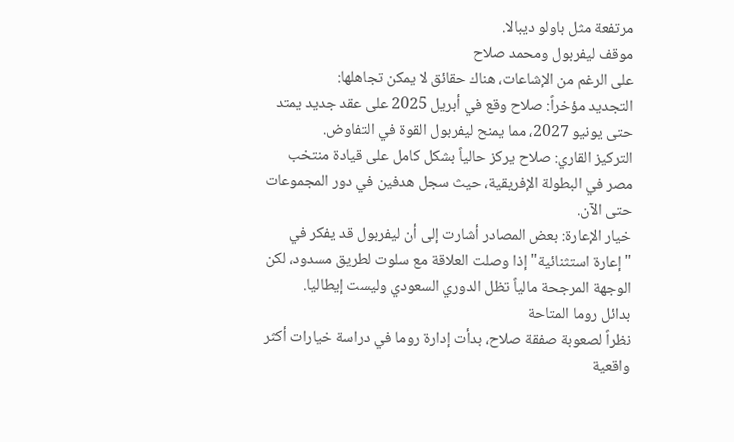مرتفعة مثل باولو ديبالا.
موقف ليفربول ومحمد صلاح
على الرغم من الإشاعات، هناك حقائق لا يمكن تجاهلها:
التجديد مؤخراً: صلاح وقع في أبريل 2025 على عقد جديد يمتد حتى يونيو 2027، مما يمنح ليفربول القوة في التفاوض.
التركيز القاري: صلاح يركز حالياً بشكل كامل على قيادة منتخب مصر في البطولة الإفريقية، حيث سجل هدفين في دور المجموعات حتى الآن.
خيار الإعارة: بعض المصادر أشارت إلى أن ليفربول قد يفكر في "إعارة استثنائية" إذا وصلت العلاقة مع سلوت لطريق مسدود، لكن الوجهة المرجحة مالياً تظل الدوري السعودي وليست إيطاليا.
بدائل روما المتاحة
نظراً لصعوبة صفقة صلاح، بدأت إدارة روما في دراسة خيارات أكثر واقعية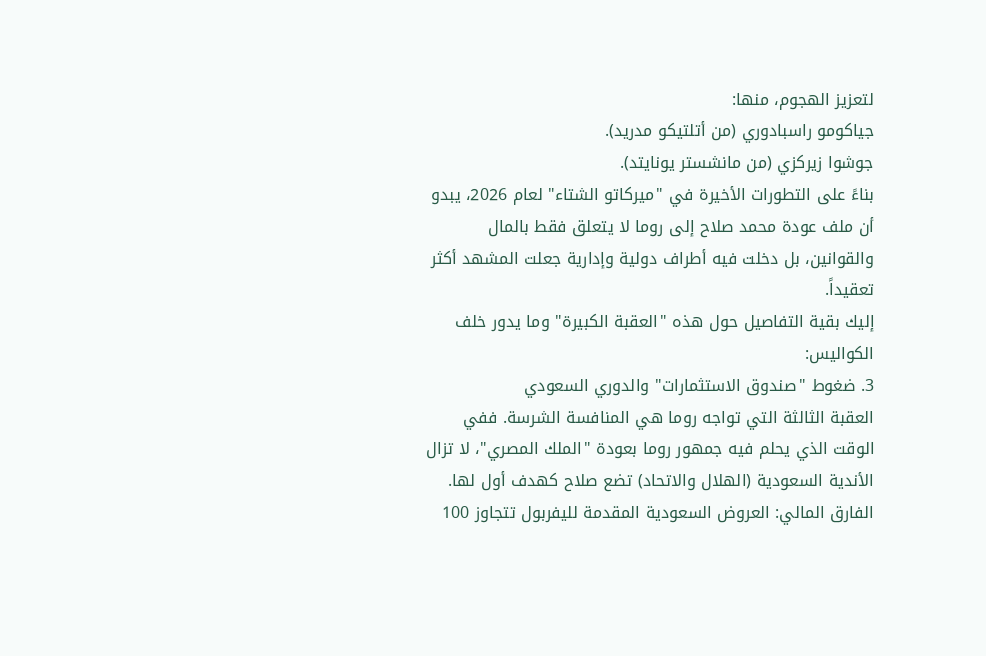لتعزيز الهجوم، منها:
جياكومو راسبادوري (من أتلتيكو مدريد).
جوشوا زيركزي (من مانشستر يونايتد).
بناءً على التطورات الأخيرة في "ميركاتو الشتاء" لعام 2026، يبدو أن ملف عودة محمد صلاح إلى روما لا يتعلق فقط بالمال والقوانين، بل دخلت فيه أطراف دولية وإدارية جعلت المشهد أكثر تعقيداً.
إليك بقية التفاصيل حول هذه "العقبة الكبيرة" وما يدور خلف الكواليس:
3. ضغوط "صندوق الاستثمارات" والدوري السعودي
العقبة الثالثة التي تواجه روما هي المنافسة الشرسة. ففي الوقت الذي يحلم فيه جمهور روما بعودة "الملك المصري"، لا تزال الأندية السعودية (الهلال والاتحاد) تضع صلاح كهدف أول لها.
الفارق المالي: العروض السعودية المقدمة لليفربول تتجاوز 100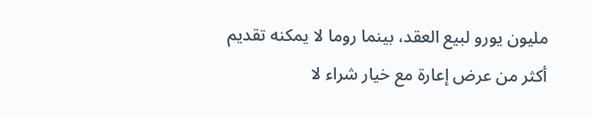مليون يورو لبيع العقد، بينما روما لا يمكنه تقديم أكثر من عرض إعارة مع خيار شراء لا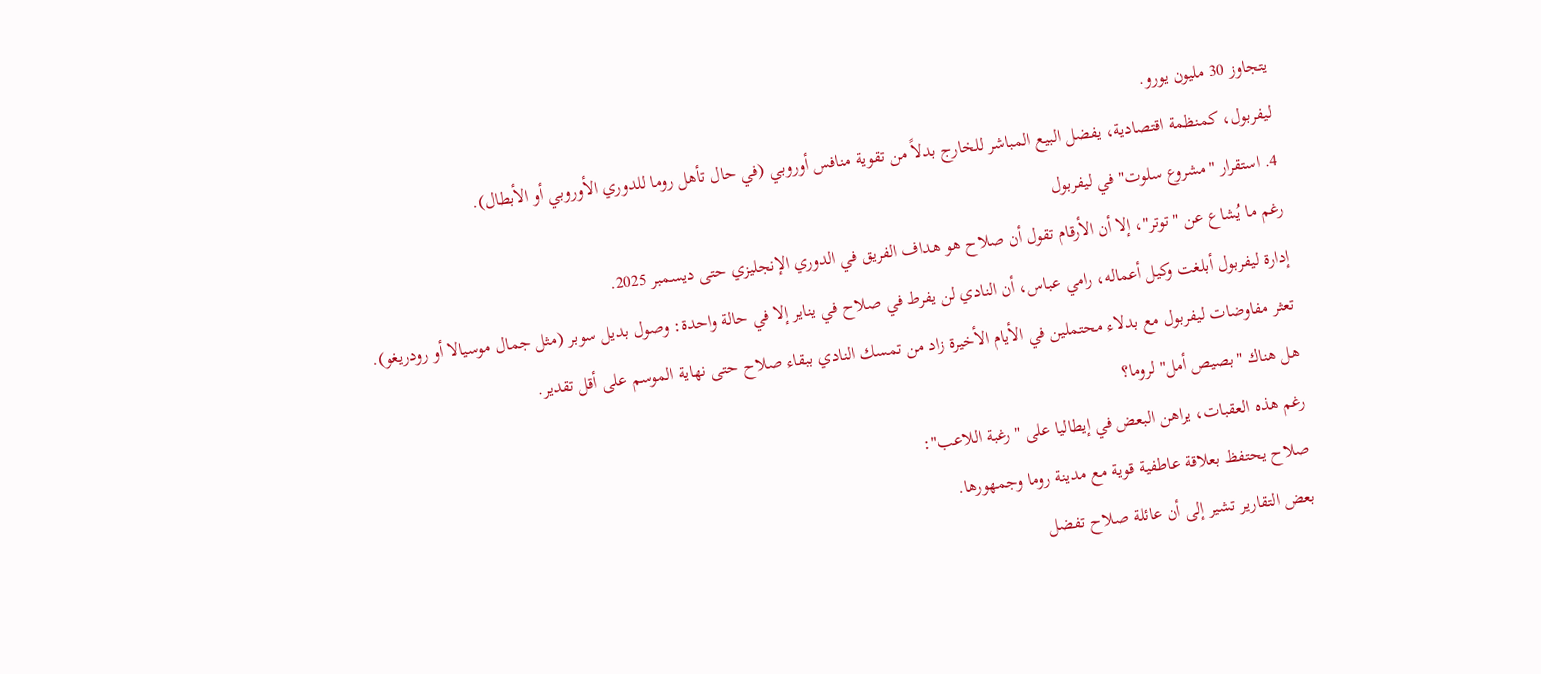يتجاوز 30 مليون يورو.
ليفربول، كمنظمة اقتصادية، يفضل البيع المباشر للخارج بدلاً من تقوية منافس أوروبي (في حال تأهل روما للدوري الأوروبي أو الأبطال).
4. استقرار "مشروع سلوت" في ليفربول
رغم ما يُشاع عن "توتر"، إلا أن الأرقام تقول أن صلاح هو هداف الفريق في الدوري الإنجليزي حتى ديسمبر 2025.
إدارة ليفربول أبلغت وكيل أعماله، رامي عباس، أن النادي لن يفرط في صلاح في يناير إلا في حالة واحدة: وصول بديل سوبر (مثل جمال موسيالا أو رودريغو).
تعثر مفاوضات ليفربول مع بدلاء محتملين في الأيام الأخيرة زاد من تمسك النادي ببقاء صلاح حتى نهاية الموسم على أقل تقدير.
هل هناك "بصيص أمل" لروما؟
رغم هذه العقبات، يراهن البعض في إيطاليا على "رغبة اللاعب":
صلاح يحتفظ بعلاقة عاطفية قوية مع مدينة روما وجمهورها.
بعض التقارير تشير إلى أن عائلة صلاح تفضل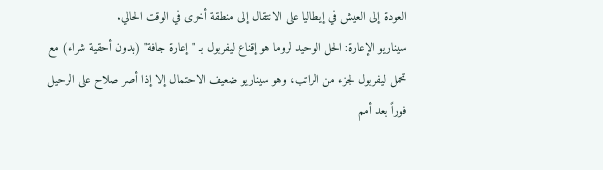العودة إلى العيش في إيطاليا على الانتقال إلى منطقة أخرى في الوقت الحالي.
سيناريو الإعارة: الحل الوحيد لروما هو إقناع ليفربول بـ "إعارة جافة" (بدون أحقية شراء) مع تحمل ليفربول لجزء من الراتب، وهو سيناريو ضعيف الاحتمال إلا إذا أصر صلاح على الرحيل فوراً بعد أمم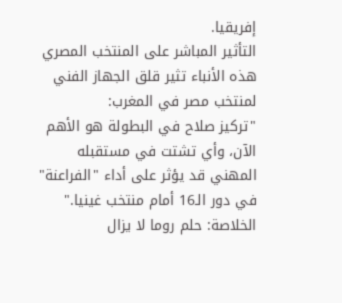إفريقيا.
التأثير المباشر على المنتخب المصري
هذه الأنباء تثير قلق الجهاز الفني لمنتخب مصر في المغرب:
"تركيز صلاح في البطولة هو الأهم الآن، وأي تشتت في مستقبله المهني قد يؤثر على أداء "الفراعنة" في دور الـ16 أمام منتخب غينيا."
الخلاصة: حلم روما لا يزال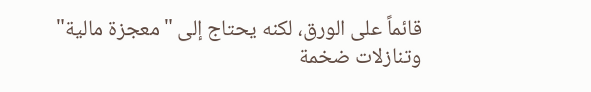قائماً على الورق، لكنه يحتاج إلى "معجزة مالية" وتنازلات ضخمة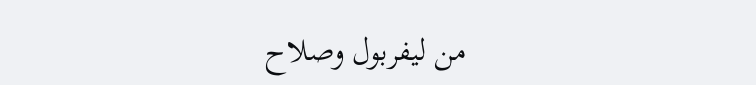من ليفربول وصلاح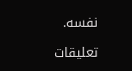نفسه.

تعليقات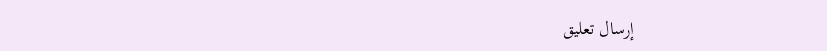إرسال تعليق